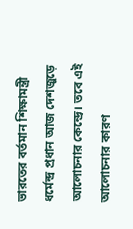ভারতের বর্তমান শিক্ষামন্ত্রী ধর্মেন্দ্র প্রধান আজ দেশজুড়ে আলোচনার কেন্দ্রে। তবে এই আলোচনার কারণ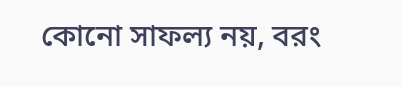কোনো সাফল্য নয়, বরং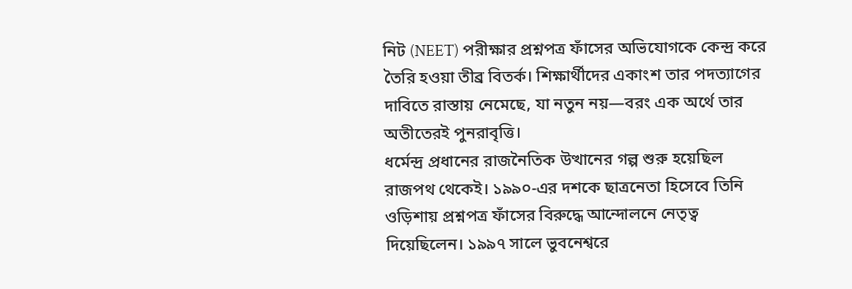নিট (NEET) পরীক্ষার প্রশ্নপত্র ফাঁসের অভিযোগকে কেন্দ্র করে তৈরি হওয়া তীব্র বিতর্ক। শিক্ষার্থীদের একাংশ তার পদত্যাগের দাবিতে রাস্তায় নেমেছে, যা নতুন নয়—বরং এক অর্থে তার অতীতেরই পুনরাবৃত্তি।
ধর্মেন্দ্র প্রধানের রাজনৈতিক উত্থানের গল্প শুরু হয়েছিল রাজপথ থেকেই। ১৯৯০-এর দশকে ছাত্রনেতা হিসেবে তিনি ওড়িশায় প্রশ্নপত্র ফাঁসের বিরুদ্ধে আন্দোলনে নেতৃত্ব দিয়েছিলেন। ১৯৯৭ সালে ভুবনেশ্বরে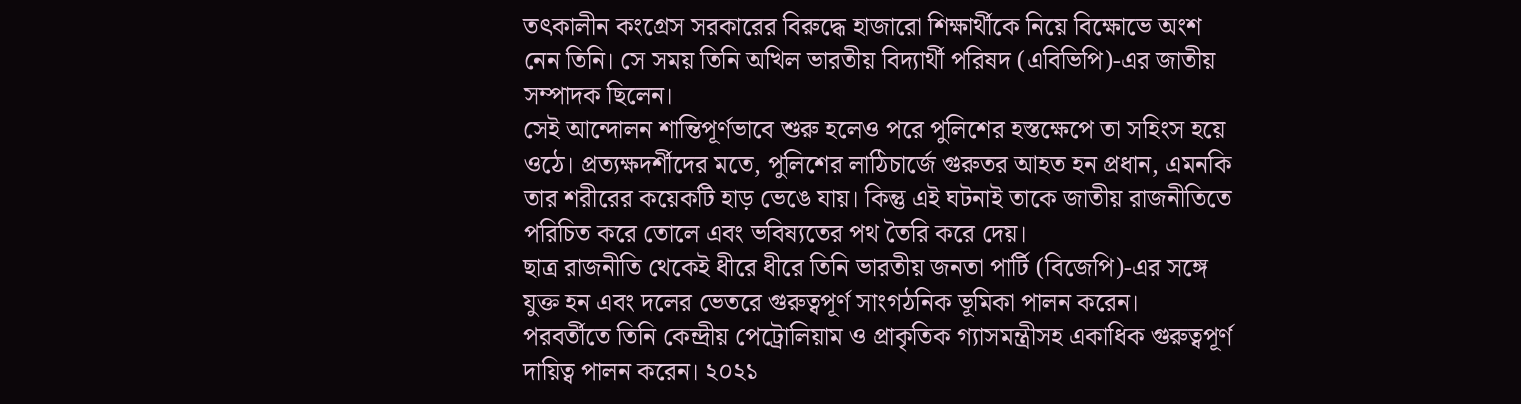তৎকালীন কংগ্রেস সরকারের বিরুদ্ধে হাজারো শিক্ষার্থীকে নিয়ে বিক্ষোভে অংশ নেন তিনি। সে সময় তিনি অখিল ভারতীয় বিদ্যার্থী পরিষদ (এবিভিপি)-এর জাতীয় সম্পাদক ছিলেন।
সেই আন্দোলন শান্তিপূর্ণভাবে শুরু হলেও পরে পুলিশের হস্তক্ষেপে তা সহিংস হয়ে ওঠে। প্রত্যক্ষদর্শীদের মতে, পুলিশের লাঠিচার্জে গুরুতর আহত হন প্রধান, এমনকি তার শরীরের কয়েকটি হাড় ভেঙে যায়। কিন্তু এই ঘটনাই তাকে জাতীয় রাজনীতিতে পরিচিত করে তোলে এবং ভবিষ্যতের পথ তৈরি করে দেয়।
ছাত্র রাজনীতি থেকেই ধীরে ধীরে তিনি ভারতীয় জনতা পার্টি (বিজেপি)-এর সঙ্গে যুক্ত হন এবং দলের ভেতরে গুরুত্বপূর্ণ সাংগঠনিক ভূমিকা পালন করেন। পরবর্তীতে তিনি কেন্দ্রীয় পেট্রোলিয়াম ও প্রাকৃতিক গ্যাসমন্ত্রীসহ একাধিক গুরুত্বপূর্ণ দায়িত্ব পালন করেন। ২০২১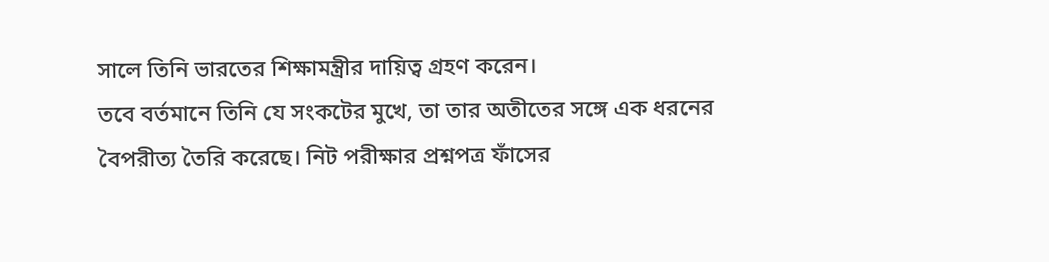সালে তিনি ভারতের শিক্ষামন্ত্রীর দায়িত্ব গ্রহণ করেন।
তবে বর্তমানে তিনি যে সংকটের মুখে, তা তার অতীতের সঙ্গে এক ধরনের বৈপরীত্য তৈরি করেছে। নিট পরীক্ষার প্রশ্নপত্র ফাঁসের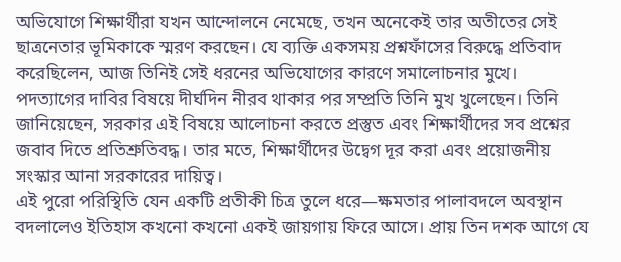অভিযোগে শিক্ষার্থীরা যখন আন্দোলনে নেমেছে, তখন অনেকেই তার অতীতের সেই ছাত্রনেতার ভূমিকাকে স্মরণ করছেন। যে ব্যক্তি একসময় প্রশ্নফাঁসের বিরুদ্ধে প্রতিবাদ করেছিলেন, আজ তিনিই সেই ধরনের অভিযোগের কারণে সমালোচনার মুখে।
পদত্যাগের দাবির বিষয়ে দীর্ঘদিন নীরব থাকার পর সম্প্রতি তিনি মুখ খুলেছেন। তিনি জানিয়েছেন, সরকার এই বিষয়ে আলোচনা করতে প্রস্তুত এবং শিক্ষার্থীদের সব প্রশ্নের জবাব দিতে প্রতিশ্রুতিবদ্ধ। তার মতে, শিক্ষার্থীদের উদ্বেগ দূর করা এবং প্রয়োজনীয় সংস্কার আনা সরকারের দায়িত্ব।
এই পুরো পরিস্থিতি যেন একটি প্রতীকী চিত্র তুলে ধরে—ক্ষমতার পালাবদলে অবস্থান বদলালেও ইতিহাস কখনো কখনো একই জায়গায় ফিরে আসে। প্রায় তিন দশক আগে যে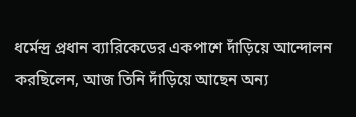ধর্মেন্দ্র প্রধান ব্যারিকেডের একপাশে দাঁড়িয়ে আন্দোলন করছিলেন, আজ তিনি দাঁড়িয়ে আছেন অন্য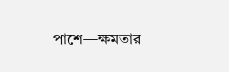পাশে—ক্ষমতার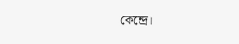কেন্দ্রে।